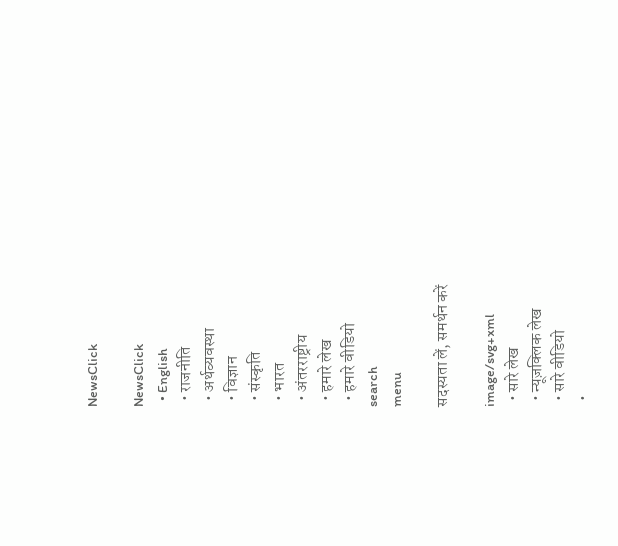NewsClick

NewsClick
  • English
  • राजनीति
  • अर्थव्यवस्था
  • विज्ञान
  • संस्कृति
  • भारत
  • अंतरराष्ट्रीय
  • हमारे लेख
  • हमारे वीडियो
search
menu

सदस्यता लें, समर्थन करें

image/svg+xml
  • सारे लेख
  • न्यूज़क्लिक लेख
  • सारे वीडियो
  •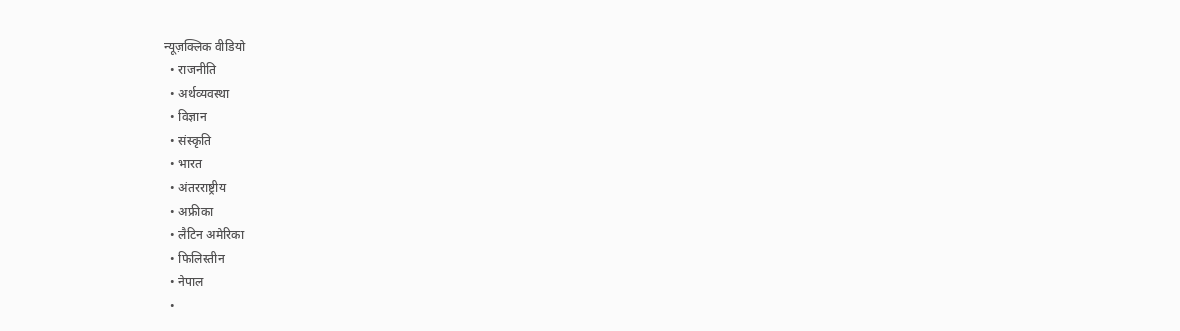न्यूज़क्लिक वीडियो
  • राजनीति
  • अर्थव्यवस्था
  • विज्ञान
  • संस्कृति
  • भारत
  • अंतरराष्ट्रीय
  • अफ्रीका
  • लैटिन अमेरिका
  • फिलिस्तीन
  • नेपाल
  •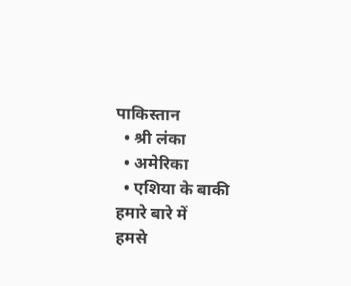पाकिस्तान
  • श्री लंका
  • अमेरिका
  • एशिया के बाकी
हमारे बारे में
हमसे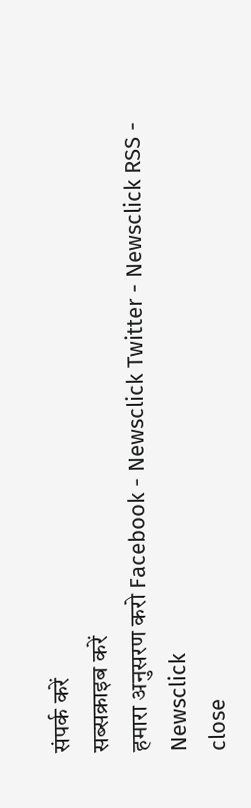संपर्क करें
सब्सक्राइब करें
हमारा अनुसरण करो Facebook - Newsclick Twitter - Newsclick RSS - Newsclick
close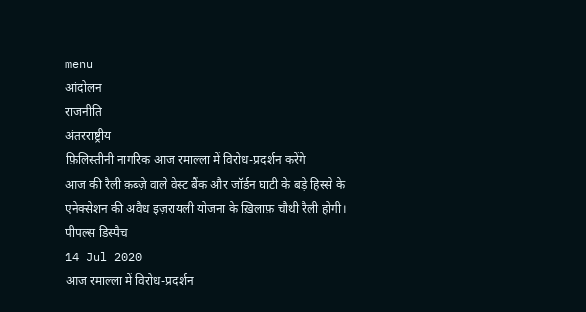menu
आंदोलन
राजनीति
अंतरराष्ट्रीय
फ़िलिस्तीनी नागरिक आज रमाल्ला में विरोध-प्रदर्शन करेंगे
आज की रैली क़ब्ज़े वाले वेस्ट बैंक और जॉर्डन घाटी के बड़े हिस्से के एनेक्सेशन की अवैध इज़रायली योजना के ख़िलाफ़ चौथी रैली होगी।
पीपल्स डिस्पैच
14 Jul 2020
आज रमाल्ला में विरोध-प्रदर्शन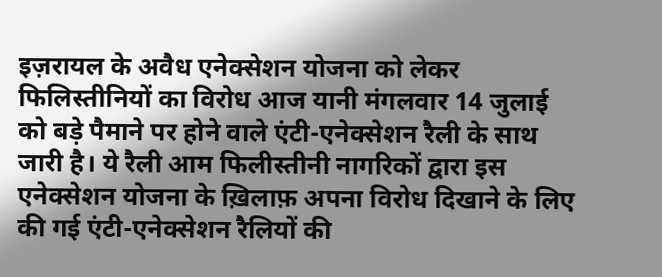इज़रायल के अवैध एनेक्सेशन योजना को लेकर फिलिस्तीनियों का विरोध आज यानी मंगलवार 14 जुलाई को बड़े पैमाने पर होने वाले एंटी-एनेक्सेशन रैली के साथ जारी है। ये रैली आम फिलीस्तीनी नागरिकों द्वारा इस एनेक्सेशन योजना के ख़िलाफ़ अपना विरोध दिखाने के लिए की गई एंटी-एनेक्सेशन रैलियों की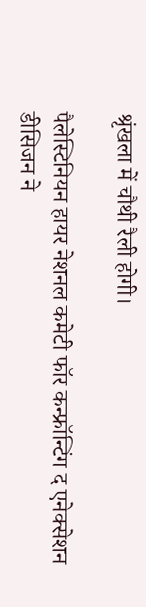श्रृंखला में चौथी रैली होगी।

पैलेस्टिनियन हायर नेशनल कमेटी फॉर कन्फ्रॉन्टिंग द एनेक्सेशन डीसिजन ने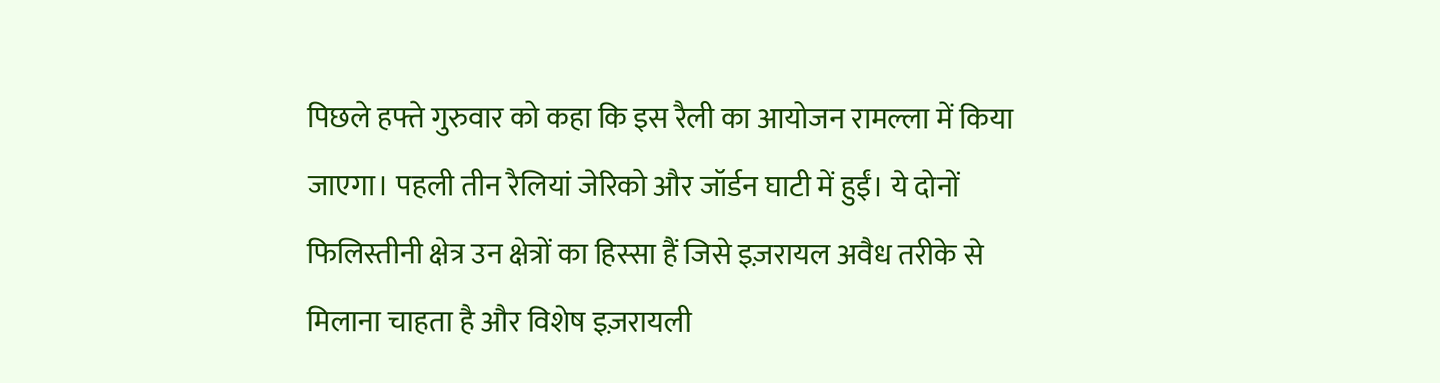पिछले हफ्ते गुरुवार को कहा कि इस रैली का आयोजन रामल्ला में किया जाएगा। पहली तीन रैलियां जेरिको और जॉर्डन घाटी में हुईं। ये दोनों फिलिस्तीनी क्षेत्र उन क्षेत्रों का हिस्सा हैं जिसे इज़रायल अवैध तरीके से मिलाना चाहता है और विशेष इज़रायली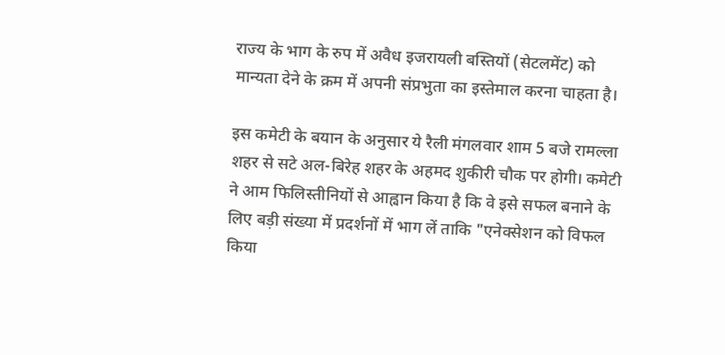राज्य के भाग के रुप में अवैध इजरायली बस्तियों (सेटलमेंट) को मान्यता देने के क्रम में अपनी संप्रभुता का इस्तेमाल करना चाहता है।

इस कमेटी के बयान के अनुसार ये रैली मंगलवार शाम 5 बजे रामल्ला शहर से सटे अल-बिरेह शहर के अहमद शुकीरी चौक पर होगी। कमेटी ने आम फिलिस्तीनियों से आह्वान किया है कि वे इसे सफल बनाने के लिए बड़ी संख्या में प्रदर्शनों में भाग लें ताकि "एनेक्सेशन को विफल किया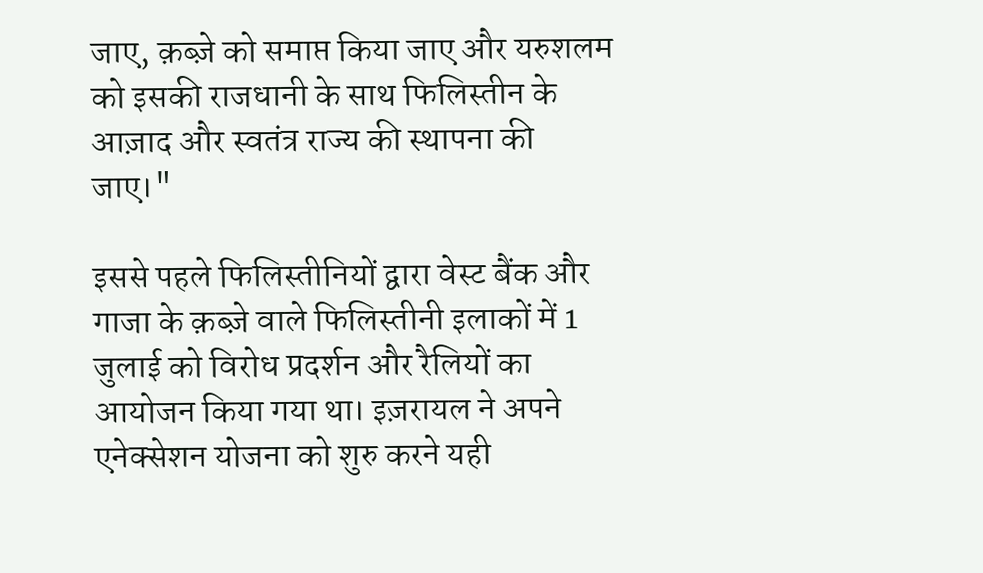जाए, क़ब्ज़े को समाप्त किया जाए और यरुशलम को इसकी राजधानी के साथ फिलिस्तीन के आज़ाद और स्वतंत्र राज्य की स्थापना की जाए।"

इससे पहले फिलिस्तीनियों द्वारा वेस्ट बैंक और गाजा के क़ब्ज़े वाले फिलिस्तीनी इलाकों में 1 जुलाई को विरोध प्रदर्शन और रैलियों का आयोजन किया गया था। इज़रायल ने अपने एनेक्सेशन योजना को शुरु करने यही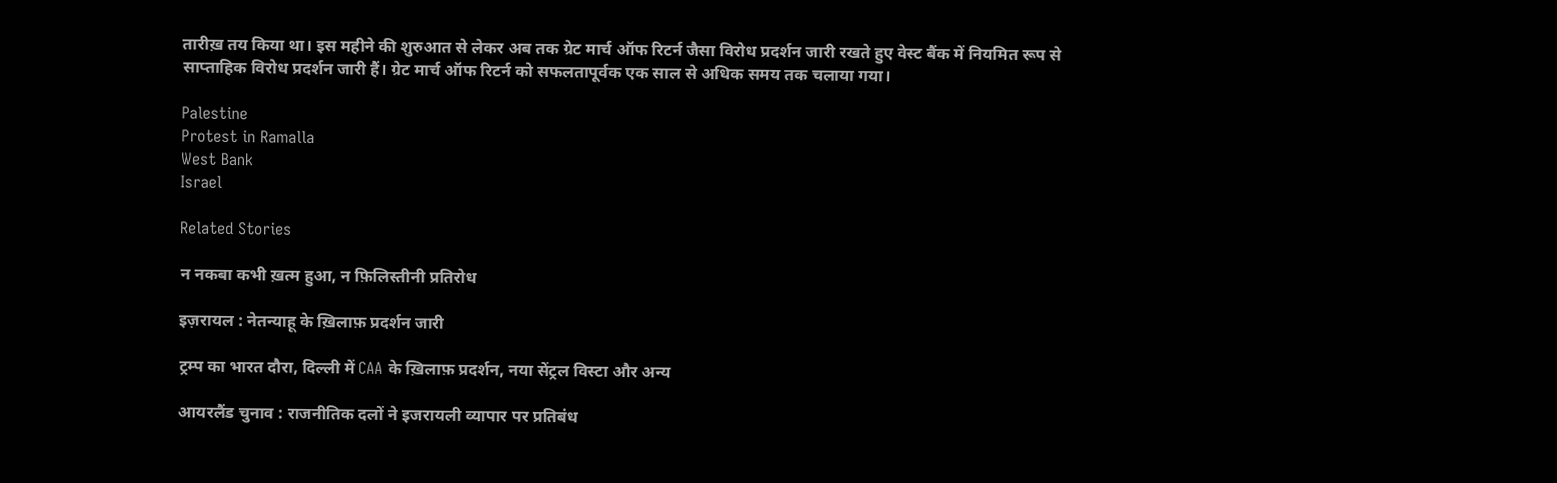तारीख़ तय किया था। इस महीने की शुरुआत से लेकर अब तक ग्रेट मार्च ऑफ रिटर्न जैसा विरोध प्रदर्शन जारी रखते हुए वेस्ट बैंक में नियमित रूप से साप्ताहिक विरोध प्रदर्शन जारी हैं। ग्रेट मार्च ऑफ रिटर्न को सफलतापूर्वक एक साल से अधिक समय तक चलाया गया।

Palestine
Protest in Ramalla
West Bank
Israel

Related Stories

न नकबा कभी ख़त्म हुआ, न फ़िलिस्तीनी प्रतिरोध

इज़रायल : नेतन्याहू के ख़िलाफ़ प्रदर्शन जारी

ट्रम्प का भारत दौरा, दिल्ली में CAA के ख़िलाफ़ प्रदर्शन, नया सेंट्रल विस्टा और अन्य

आयरलैंड चुनाव : राजनीतिक दलों ने इजरायली व्यापार पर प्रतिबंध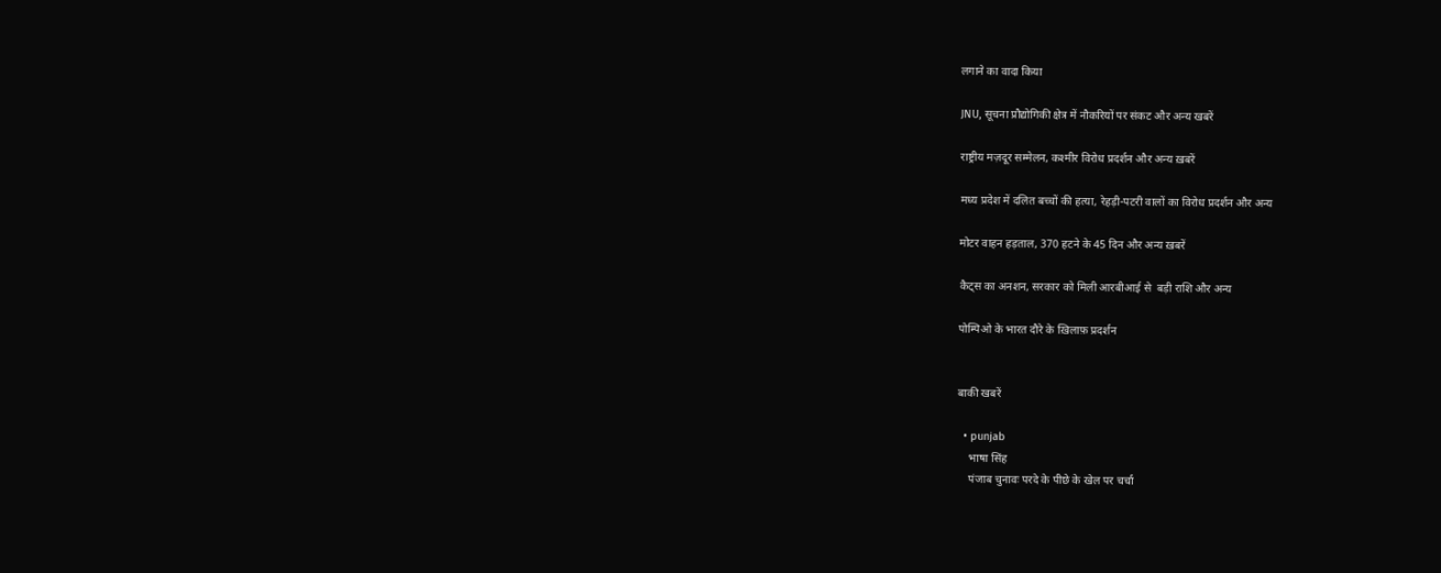लगाने का वादा किया

JNU, सूचना प्रौद्योगिकी क्षेत्र में नौकरियों पर संकट और अन्य खबरें

राष्ट्रीय मज़दूर सम्मेलन, कश्मीर विरोध प्रदर्शन और अन्य ख़बरें

मध्य प्रदेश में दलित बच्चों की हत्या, रेहड़ी-पटरी वालों का विरोध प्रदर्शन और अन्य

मोटर वाहन हड़ताल, 370 हटने के 45 दिन और अन्य ख़बरें

कैट्स का अनशन, सरकार को मिली आरबीआई से  बड़ी राशि और अन्य

पोम्पिओ के भारत दौरे के ख़िलाफ़ प्रदर्शन


बाकी खबरें

  • punjab
    भाषा सिंह
    पंजाब चुनावः परदे के पीछे के खेल पर चर्चा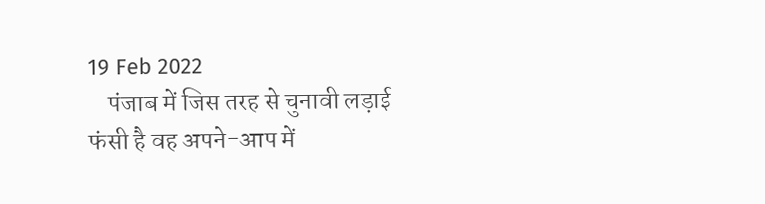19 Feb 2022
    पंजाब में जिस तरह से चुनावी लड़ाई फंसी है वह अपने-आप में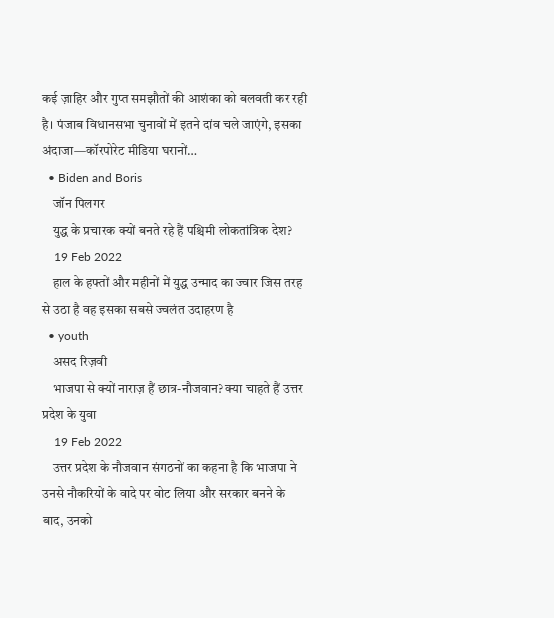कई ज़ाहिर और गुप्त समझौतों की आशंका को बलवती कर रही है। पंजाब विधानसभा चुनावों में इतने दांव चले जाएंगे, इसका अंदाजा—कॉरपोरेट मीडिया घरानों…
  • Biden and Boris
    जॉन पिलगर
    युद्ध के प्रचारक क्यों बनते रहे हैं पश्चिमी लोकतांत्रिक देश?
    19 Feb 2022
    हाल के हफ्तों और महीनों में युद्ध उन्माद का ज्वार जिस तरह से उठा है वह इसका सबसे ज्वलंत उदाहरण है
  • youth
    असद रिज़वी
    भाजपा से क्यों नाराज़ हैं छात्र-नौजवान? क्या चाहते हैं उत्तर प्रदेश के युवा
    19 Feb 2022
    उत्तर प्रदेश के नौजवान संगठनों का कहना है कि भाजपा ने उनसे नौकरियों के वादे पर वोट लिया और सरकार बनने के बाद, उनको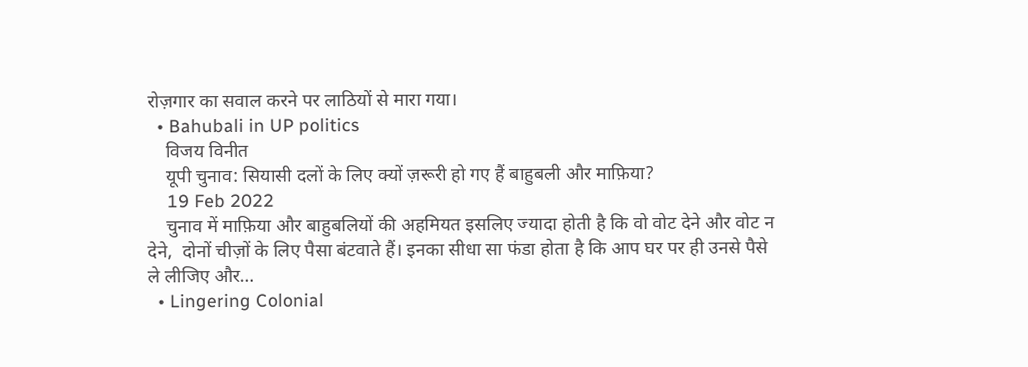रोज़गार का सवाल करने पर लाठियों से मारा गया।
  • Bahubali in UP politics
    विजय विनीत
    यूपी चुनाव: सियासी दलों के लिए क्यों ज़रूरी हो गए हैं बाहुबली और माफ़िया?
    19 Feb 2022
    चुनाव में माफ़िया और बाहुबलियों की अहमियत इसलिए ज्यादा होती है कि वो वोट देने और वोट न देने,  दोनों चीज़ों के लिए पैसा बंटवाते हैं। इनका सीधा सा फंडा होता है कि आप घर पर ही उनसे पैसे ले लीजिए और…
  • Lingering Colonial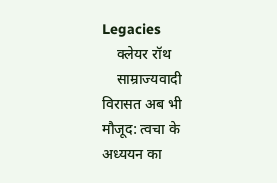Legacies
    क्लेयर रॉथ
    साम्राज्यवादी विरासत अब भी मौजूद: त्वचा के अध्ययन का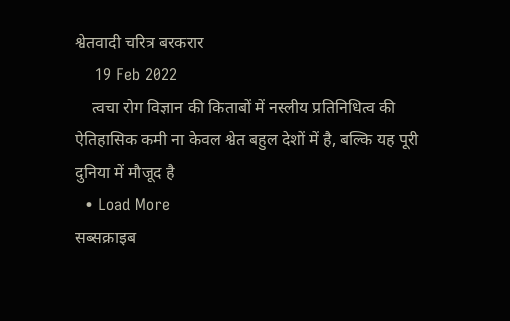श्वेतवादी चरित्र बरकरार
    19 Feb 2022
    त्वचा रोग विज्ञान की किताबों में नस्लीय प्रतिनिधित्व की ऐतिहासिक कमी ना केवल श्वेत बहुल देशों में है, बल्कि यह पूरी दुनिया में मौजूद है
  • Load More
सब्सक्राइब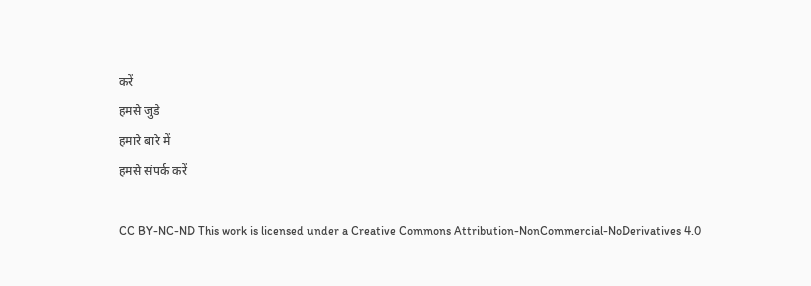करें
हमसे जुडे
हमारे बारे में
हमसे संपर्क करें

CC BY-NC-ND This work is licensed under a Creative Commons Attribution-NonCommercial-NoDerivatives 4.0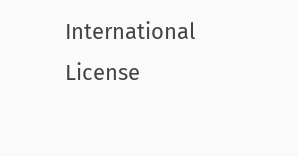International License